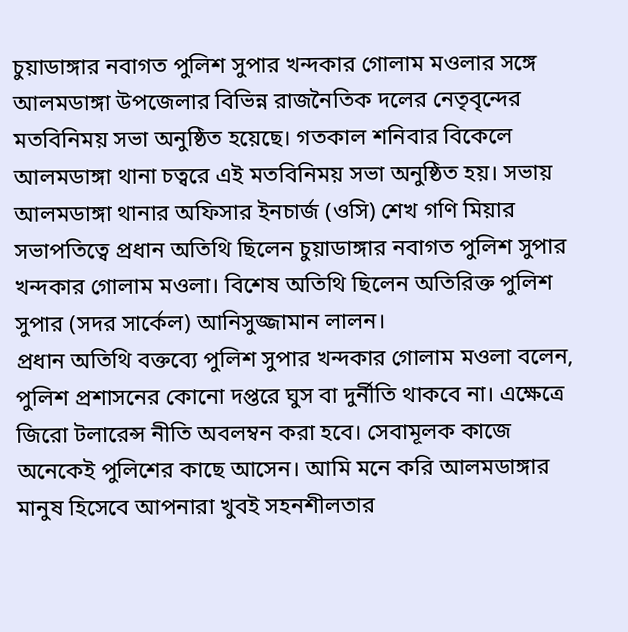চুয়াডাঙ্গার নবাগত পুলিশ সুপার খন্দকার গোলাম মওলার সঙ্গে আলমডাঙ্গা উপজেলার বিভিন্ন রাজনৈতিক দলের নেতৃবৃন্দের মতবিনিময় সভা অনুষ্ঠিত হয়েছে। গতকাল শনিবার বিকেলে আলমডাঙ্গা থানা চত্বরে এই মতবিনিময় সভা অনুষ্ঠিত হয়। সভায় আলমডাঙ্গা থানার অফিসার ইনচার্জ (ওসি) শেখ গণি মিয়ার সভাপতিত্বে প্রধান অতিথি ছিলেন চুয়াডাঙ্গার নবাগত পুলিশ সুপার খন্দকার গোলাম মওলা। বিশেষ অতিথি ছিলেন অতিরিক্ত পুলিশ সুপার (সদর সার্কেল) আনিসুজ্জামান লালন।
প্রধান অতিথি বক্তব্যে পুলিশ সুপার খন্দকার গোলাম মওলা বলেন, পুলিশ প্রশাসনের কোনো দপ্তরে ঘুস বা দুর্নীতি থাকবে না। এক্ষেত্রে জিরো টলারেন্স নীতি অবলম্বন করা হবে। সেবামূলক কাজে অনেকেই পুলিশের কাছে আসেন। আমি মনে করি আলমডাঙ্গার মানুষ হিসেবে আপনারা খুবই সহনশীলতার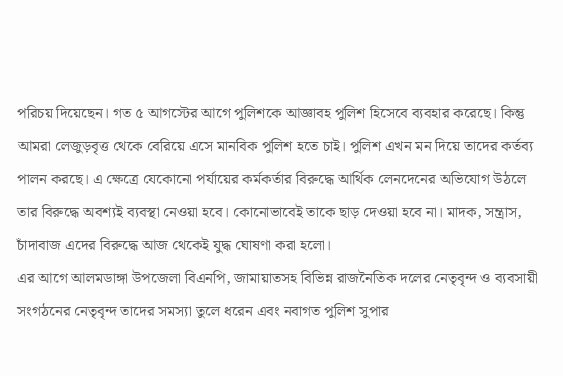পরিচয় দিয়েছেন। গত ৫ আগস্টের আগে পুলিশকে আজ্ঞাবহ পুলিশ হিসেবে ব্যবহার করেছে। কিন্তু আমরা লেজুড়বৃত্ত থেকে বেরিয়ে এসে মানবিক পুলিশ হতে চাই। পুলিশ এখন মন দিয়ে তাদের কর্তব্য পালন করছে। এ ক্ষেত্রে যেকোনো পর্যায়ের কর্মকর্তার বিরুদ্ধে আর্থিক লেনদেনের অভিযোগ উঠলে তার বিরুদ্ধে অবশ্যই ব্যবস্থা নেওয়া হবে। কোনোভাবেই তাকে ছাড় দেওয়া হবে না। মাদক, সন্ত্রাস, চাঁদাবাজ এদের বিরুদ্ধে আজ থেকেই যুদ্ধ ঘোষণা করা হলো।
এর আগে আলমডাঙ্গা উপজেলা বিএনপি, জামায়াতসহ বিভিন্ন রাজনৈতিক দলের নেতৃবৃন্দ ও ব্যবসায়ী সংগঠনের নেতৃবৃন্দ তাদের সমস্যা তুলে ধরেন এবং নবাগত পুলিশ সুপার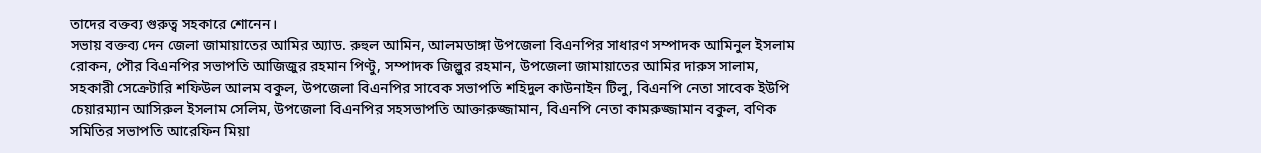তাদের বক্তব্য গুরুত্ব সহকারে শোনেন।
সভায় বক্তব্য দেন জেলা জামায়াতের আমির অ্যাড. রুহুল আমিন, আলমডাঙ্গা উপজেলা বিএনপির সাধারণ সম্পাদক আমিনুল ইসলাম রোকন, পৌর বিএনপির সভাপতি আজিজুর রহমান পিণ্টু, সম্পাদক জিল্লুর রহমান, উপজেলা জামায়াতের আমির দারুস সালাম, সহকারী সেক্রেটারি শফিউল আলম বকুল, উপজেলা বিএনপির সাবেক সভাপতি শহিদুল কাউনাইন টিলু, বিএনপি নেতা সাবেক ইউপি চেয়ারম্যান আসিরুল ইসলাম সেলিম, উপজেলা বিএনপির সহসভাপতি আক্তারুজ্জামান, বিএনপি নেতা কামরুজ্জামান বকুল, বণিক সমিতির সভাপতি আরেফিন মিয়া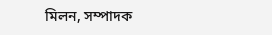মিলন, সম্পাদক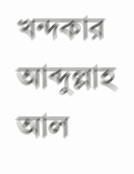খন্দকার আব্দুল্লাহ আল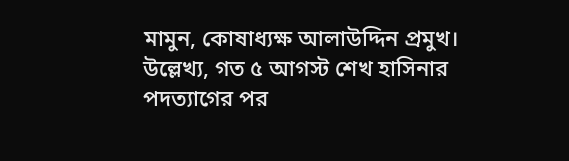মামুন, কোষাধ্যক্ষ আলাউদ্দিন প্রমুখ।
উল্লেখ্য, গত ৫ আগস্ট শেখ হাসিনার পদত্যাগের পর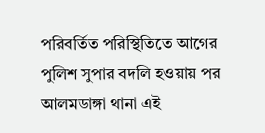পরিবর্তিত পরিস্থিতিতে আগের পুলিশ সুপার বদলি হওয়ায় পর আলমডাঙ্গা থানা এই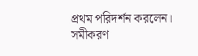প্রথম পরিদর্শন করলেন।
সমীকরণ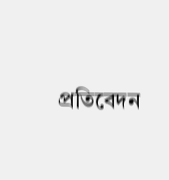প্রতিবেদন